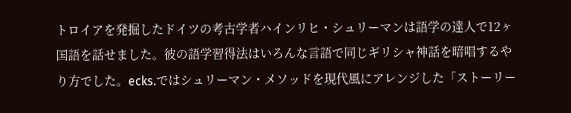トロイアを発掘したドイツの考古学者ハインリヒ・シュリーマンは語学の達人で12ヶ国語を話せました。彼の語学習得法はいろんな言語で同じギリシャ神話を暗唱するやり方でした。ecks.ではシュリーマン・メソッドを現代風にアレンジした「ストーリー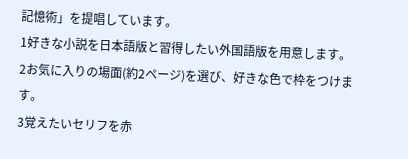記憶術」を提唱しています。
1好きな小説を日本語版と習得したい外国語版を用意します。
2お気に入りの場面(約2ページ)を選び、好きな色で枠をつけます。
3覚えたいセリフを赤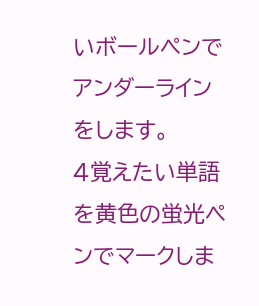いボールペンでアンダーラインをします。
4覚えたい単語を黄色の蛍光ペンでマークしま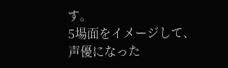す。
5場面をイメージして、声優になった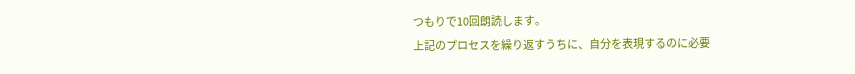つもりで10回朗読します。
上記のプロセスを繰り返すうちに、自分を表現するのに必要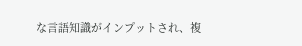な言語知識がインプットされ、複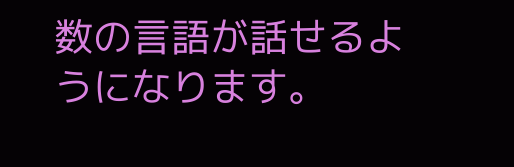数の言語が話せるようになります。